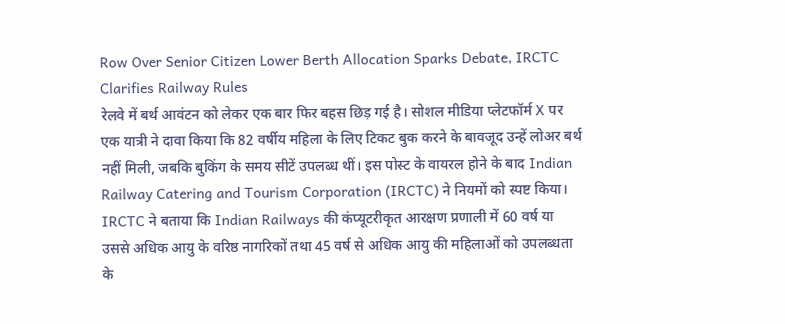Row Over Senior Citizen Lower Berth Allocation Sparks Debate, IRCTC Clarifies Railway Rules
रेलवे में बर्थ आवंटन को लेकर एक बार फिर बहस छिड़ गई है। सोशल मीडिया प्लेटफॉर्म X पर एक यात्री ने दावा किया कि 82 वर्षीय महिला के लिए टिकट बुक करने के बावजूद उन्हें लोअर बर्थ नहीं मिली, जबकि बुकिंग के समय सीटें उपलब्ध थीं। इस पोस्ट के वायरल होने के बाद Indian Railway Catering and Tourism Corporation (IRCTC) ने नियमों को स्पष्ट किया।
IRCTC ने बताया कि Indian Railways की कंप्यूटरीकृत आरक्षण प्रणाली में 60 वर्ष या उससे अधिक आयु के वरिष्ठ नागरिकों तथा 45 वर्ष से अधिक आयु की महिलाओं को उपलब्धता के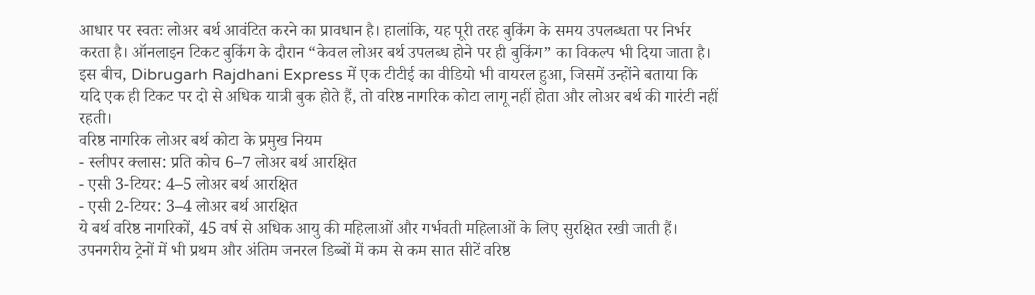आधार पर स्वतः लोअर बर्थ आवंटित करने का प्रावधान है। हालांकि, यह पूरी तरह बुकिंग के समय उपलब्धता पर निर्भर करता है। ऑनलाइन टिकट बुकिंग के दौरान “केवल लोअर बर्थ उपलब्ध होने पर ही बुकिंग” का विकल्प भी दिया जाता है।
इस बीच, Dibrugarh Rajdhani Express में एक टीटीई का वीडियो भी वायरल हुआ, जिसमें उन्होंने बताया कि यदि एक ही टिकट पर दो से अधिक यात्री बुक होते हैं, तो वरिष्ठ नागरिक कोटा लागू नहीं होता और लोअर बर्थ की गारंटी नहीं रहती।
वरिष्ठ नागरिक लोअर बर्थ कोटा के प्रमुख नियम
- स्लीपर क्लास: प्रति कोच 6–7 लोअर बर्थ आरक्षित
- एसी 3-टियर: 4–5 लोअर बर्थ आरक्षित
- एसी 2-टियर: 3–4 लोअर बर्थ आरक्षित
ये बर्थ वरिष्ठ नागरिकों, 45 वर्ष से अधिक आयु की महिलाओं और गर्भवती महिलाओं के लिए सुरक्षित रखी जाती हैं।
उपनगरीय ट्रेनों में भी प्रथम और अंतिम जनरल डिब्बों में कम से कम सात सीटें वरिष्ठ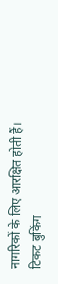नागरिकों के लिए आरक्षित होती हैं।
टिकट बुकिंग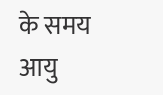के समय आयु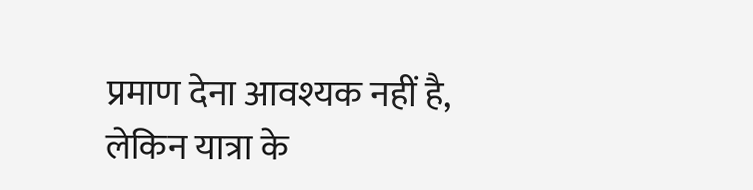प्रमाण देना आवश्यक नहीं है, लेकिन यात्रा के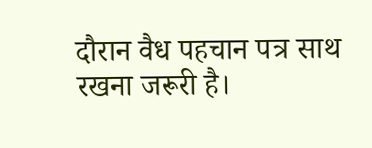दौरान वैध पहचान पत्र साथ रखना जरूरी है।